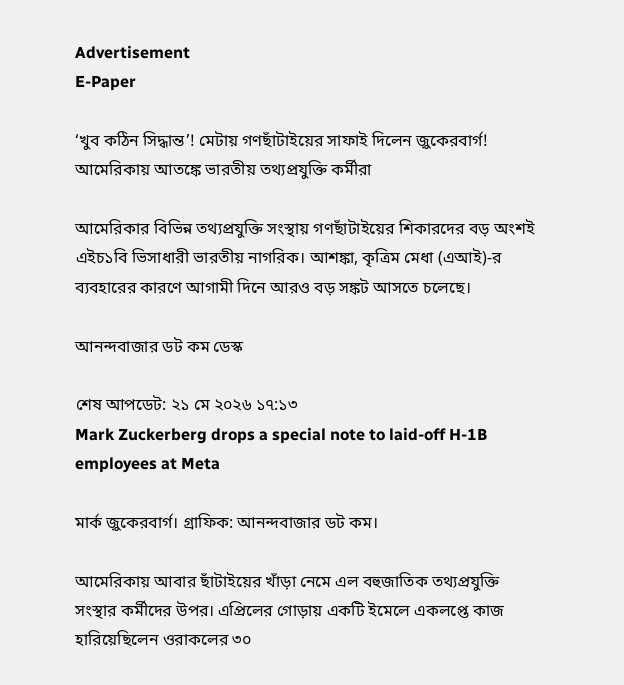Advertisement
E-Paper

‘খুব কঠিন সিদ্ধান্ত’! মেটায় গণছাঁটাইয়ের সাফাই দিলেন জ়ুকেরবার্গ! আমেরিকায় আতঙ্কে ভারতীয় তথ্যপ্রযুক্তি কর্মীরা

আমেরিকার বিভিন্ন তথ্যপ্রযুক্তি সংস্থায় গণছাঁটাইয়ের শিকারদের বড় অংশই এইচ১বি ভিসাধারী ভারতীয় নাগরিক। আশঙ্কা, কৃত্রিম মেধা (এআই)-র ব্যবহারের কারণে আগামী দিনে আরও বড় সঙ্কট আসতে চলেছে।

আনন্দবাজার ডট কম ডেস্ক

শেষ আপডেট: ২১ মে ২০২৬ ১৭:১৩
Mark Zuckerberg drops a special note to laid-off H-1B employees at Meta

মার্ক জ়ুকেরবার্গ। গ্রাফিক: আনন্দবাজার ডট কম।

আমেরিকায় আবার ছাঁটাইয়ের খাঁড়া নেমে এল বহুজাতিক তথ্যপ্রযুক্তি সংস্থার কর্মীদের উপর। এপ্রিলের গোড়ায় একটি ইমেলে একলপ্তে কাজ হারিয়েছিলেন ওরাকলের ৩০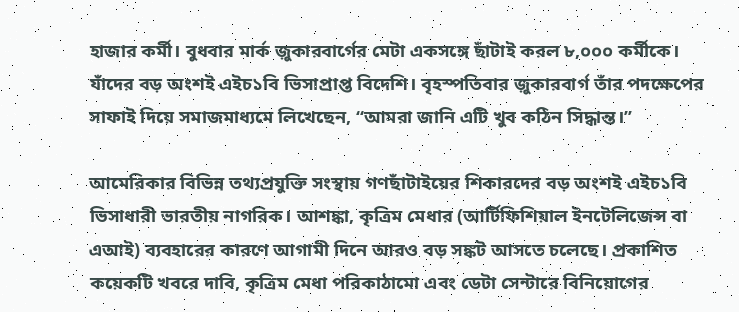হাজার কর্মী। বুধবার মার্ক জ়ুকারবার্গের মেটা একসঙ্গে ছাঁটাই করল ৮,০০০ কর্মীকে। যাঁদের বড় অংশই এইচ১বি ভিসাপ্রাপ্ত বিদেশি। বৃহস্পতিবার জ়ুকারবার্গ তাঁর পদক্ষেপের সাফাই দিয়ে সমাজমাধ্যমে লিখেছেন, ‘‘আমরা জানি এটি খুব কঠিন সিদ্ধান্ত।’’

আমেরিকার বিভিন্ন তথ্যপ্রযুক্তি সংস্থায় গণছাঁটাইয়ের শিকারদের বড় অংশই এইচ১বি ভিসাধারী ভারতীয় নাগরিক। আশঙ্কা, কৃত্রিম মেধার (আর্টিফিশিয়াল ইনটেলিজেন্স বা এআই) ব্যবহারের কারণে আগামী দিনে আরও বড় সঙ্কট আসতে চলেছে। প্রকাশিত কয়েকটি খবরে দাবি, কৃত্রিম মেধা পরিকাঠামো এবং ডেটা সেন্টারে বিনিয়োগের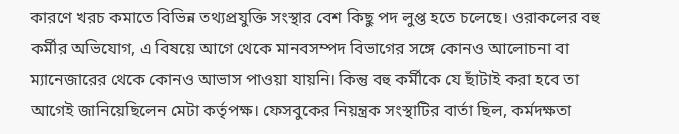কারণে খরচ কমাতে বিভিন্ন তথ্যপ্রযুক্তি সংস্থার বেশ কিছু পদ লুপ্ত হতে চলেছে। ওরাকলের বহু কর্মীর অভিযোগ, এ বিষয়ে আগে থেকে মানবসম্পদ বিভাগের সঙ্গে কোনও আলোচনা বা ম্যানেজারের থেকে কোনও আভাস পাওয়া যায়নি। কিন্তু বহু কর্মীকে যে ছাঁটাই করা হবে তা আগেই জানিয়েছিলেন মেটা কর্তৃপক্ষ। ফেসবুকের নিয়ন্ত্রক সংস্থাটির বার্তা ছিল, কর্মদক্ষতা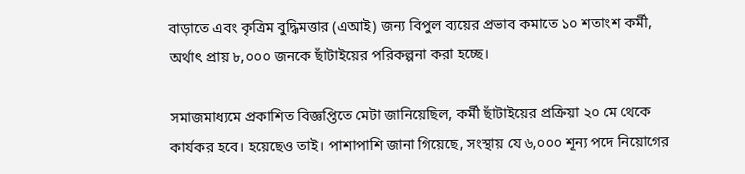বাড়াতে এবং কৃত্রিম বুদ্ধিমত্তার (এআই) জন্য বিপুল ব্যয়ের প্রভাব কমাতে ১০ শতাংশ কর্মী, অর্থাৎ প্রায় ৮,০০০ জনকে ছাঁটাইয়ের পরিকল্পনা করা হচ্ছে।

সমাজমাধ্যমে প্রকাশিত বিজ্ঞপ্তিতে মেটা জানিয়েছিল, কর্মী ছাঁটাইয়ের প্রক্রিয়া ২০ মে থেকে কার্যকর হবে। হয়েছেও তাই। পাশাপাশি জানা গিয়েছে, সংস্থায় যে ৬,০০০ শূন্য পদে নিয়োগের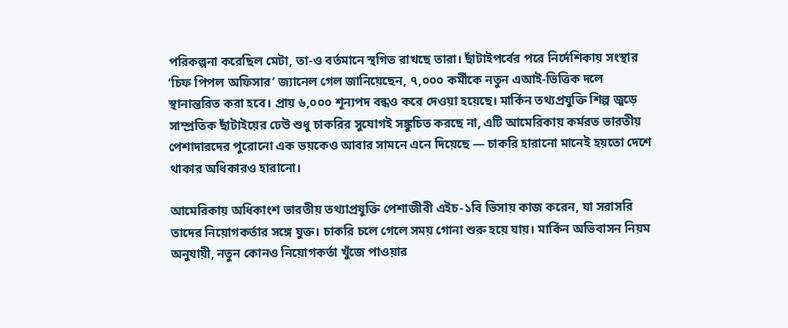পরিকল্পনা করেছিল মেটা, তা-ও বর্তমানে স্থগিত রাখছে তারা। ছাঁটাইপর্বের পরে নির্দেশিকায় সংস্থার ‘চিফ পিপল অফিসার’ জ্যানেল গেল জানিয়েছেন, ৭,০০০ কর্মীকে নতুন এআই-ভিত্তিক দলে স্থানান্তরিত করা হবে। প্রায় ৬,০০০ শূন্যপদ বন্ধও করে দেওয়া হয়েছে। মার্কিন তথ্যপ্রযুক্তি শিল্প জুড়ে সাম্প্রতিক ছাঁটাইয়ের ঢেউ শুধু চাকরির সুযোগই সঙ্কুচিত করছে না, এটি আমেরিকায় কর্মরত ভারতীয় পেশাদারদের পুরোনো এক ভয়কেও আবার সামনে এনে দিয়েছে — চাকরি হারানো মানেই হয়তো দেশে থাকার অধিকারও হারানো।

আমেরিকায় অধিকাংশ ভারতীয় তথ্যাপ্রযুক্তি পেশাজীবী এইচ-১বি ভিসায় কাজ করেন, যা সরাসরি তাদের নিয়োগকর্তার সঙ্গে যুক্ত। চাকরি চলে গেলে সময় গোনা শুরু হয়ে যায়। মার্কিন অভিবাসন নিয়ম অনুযায়ী, নতুন কোনও নিয়োগকর্তা খুঁজে পাওয়ার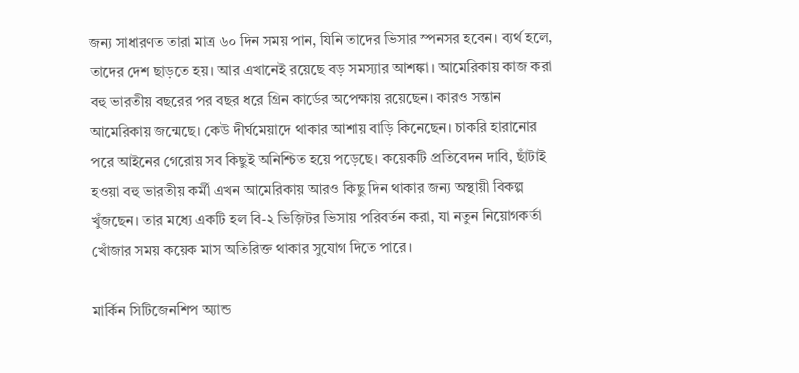জন্য সাধারণত তারা মাত্র ৬০ দিন সময় পান, যিনি তাদের ভিসার স্পনসর হবেন। ব্যর্থ হলে, তাদের দেশ ছাড়তে হয়। আর এখানেই রয়েছে বড় সমস্যার আশঙ্কা। আমেরিকায় কাজ করা বহু ভারতীয় বছরের পর বছর ধরে গ্রিন কার্ডের অপেক্ষায় রয়েছেন। কারও সন্তান আমেরিকায় জন্মেছে। কেউ দীর্ঘমেয়াদে থাকার আশায় বাড়ি কিনেছেন। চাকরি হারানোর পরে আইনের গেরোয় সব কিছুই অনিশ্চিত হয়ে পড়েছে। কয়েকটি প্রতিবেদন দাবি, ছাঁটাই হওয়া বহু ভারতীয় কর্মী এখন আমেরিকায় আরও কিছু দিন থাকার জন্য অস্থায়ী বিকল্প খুঁজছেন। তার মধ্যে একটি হল বি-২ ভিজ়িটর ভিসায় পরিবর্তন করা, যা নতুন নিয়োগকর্তা খোঁজার সময় কয়েক মাস অতিরিক্ত থাকার সুযোগ দিতে পারে।

মার্কিন সিটিজেনশিপ অ্যান্ড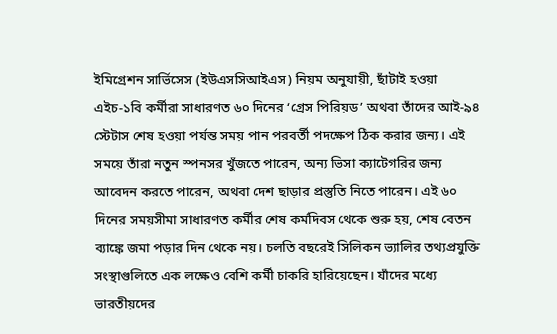ইমিগ্রেশন সার্ভিসেস (ইউএসসিআইএস) নিয়ম অনুযায়ী, ছাঁটাই হওয়া এইচ-১বি কর্মীরা সাধারণত ৬০ দিনের ‘গ্রেস পিরিয়ড’ অথবা তাঁদের আই-৯৪ স্টেটাস শেষ হওয়া পর্যন্ত সময় পান পরবর্তী পদক্ষেপ ঠিক করার জন্য। এই সময়ে তাঁরা নতুন স্পনসর খুঁজতে পারেন, অন্য ভিসা ক্যাটেগরির জন্য আবেদন করতে পারেন, অথবা দেশ ছাড়ার প্রস্তুতি নিতে পারেন। এই ৬০ দিনের সময়সীমা সাধারণত কর্মীর শেষ কর্মদিবস থেকে শুরু হয়, শেষ বেতন ব্যাঙ্কে জমা পড়ার দিন থেকে নয়। চলতি বছরেই সিলিকন ভ্যালির তথ্যপ্রযুক্তি সংস্থাগুলিতে এক লক্ষেও বেশি কর্মী চাকরি হারিয়েছেন। যাঁদের মধ্যে ভারতীয়দের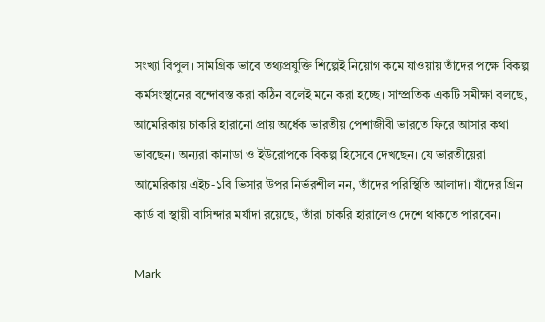সংখ্যা বিপুল। সামগ্রিক ভাবে তথ্যপ্রযুক্তি শিল্পেই নিয়োগ কমে যাওয়ায় তাঁদের পক্ষে বিকল্প কর্মসংস্থানের বন্দোবস্ত করা কঠিন বলেই মনে করা হচ্ছে। সাম্প্রতিক একটি সমীক্ষা বলছে, আমেরিকায় চাকরি হারানো প্রায় অর্ধেক ভারতীয় পেশাজীবী ভারতে ফিরে আসার কথা ভাবছেন। অন্যরা কানাডা ও ইউরোপকে বিকল্প হিসেবে দেখছেন। যে ভারতীয়েরা আমেরিকায় এইচ-১বি ভিসার উপর নির্ভরশীল নন, তাঁদের পরিস্থিতি আলাদা। যাঁদের গ্রিন কার্ড বা স্থায়ী বাসিন্দার মর্যাদা রয়েছে, তাঁরা চাকরি হারালেও দেশে থাকতে পারবেন।

Mark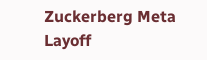Zuckerberg Meta Layoff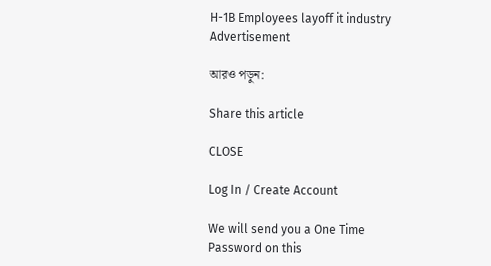H-1B Employees layoff it industry
Advertisement

আরও পড়ুন:

Share this article

CLOSE

Log In / Create Account

We will send you a One Time Password on this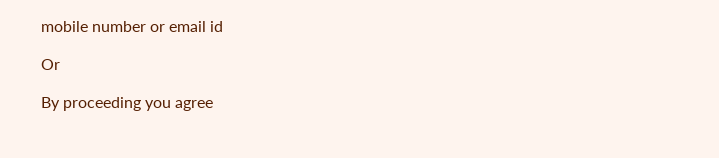mobile number or email id

Or

By proceeding you agree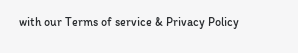with our Terms of service & Privacy Policy